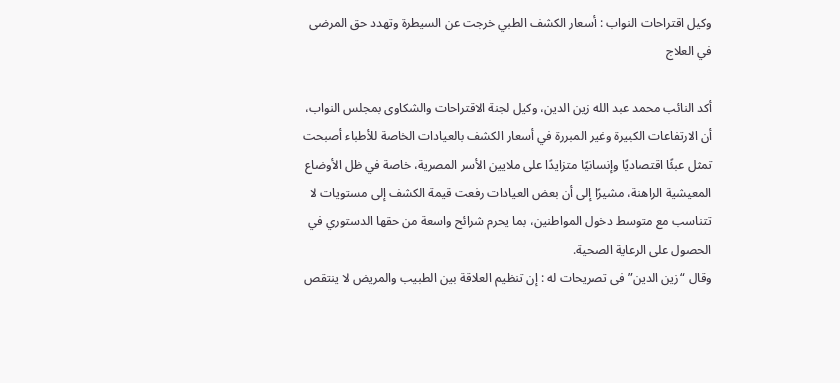وكيل اقتراحات النواب : أسعار الكشف الطبي خرجت عن السيطرة وتهدد حق المرضى في العلاج

أكد النائب محمد عبد الله زين الدين، وكيل لجنة الاقتراحات والشكاوى بمجلس النواب، أن الارتفاعات الكبيرة وغير المبررة في أسعار الكشف بالعيادات الخاصة للأطباء أصبحت تمثل عبئًا اقتصاديًا وإنسانيًا متزايدًا على ملايين الأسر المصرية، خاصة في ظل الأوضاع المعيشية الراهنة، مشيرًا إلى أن بعض العيادات رفعت قيمة الكشف إلى مستويات لا تتناسب مع متوسط دخول المواطنين، بما يحرم شرائح واسعة من حقها الدستوري في الحصول على الرعاية الصحية.
وقال “زين الدين” فى تصريحات له : إن تنظيم العلاقة بين الطبيب والمريض لا ينتقص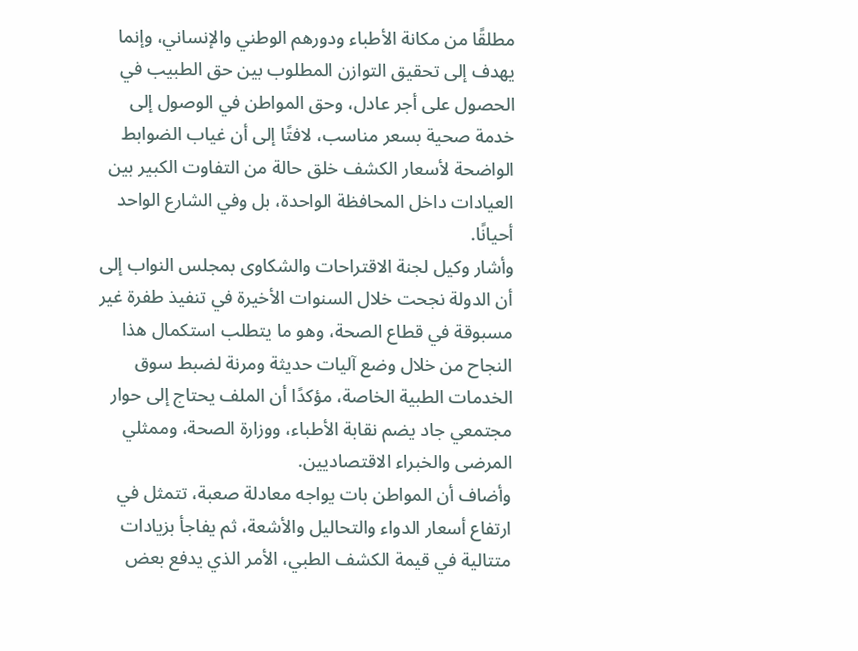مطلقًا من مكانة الأطباء ودورهم الوطني والإنساني، وإنما يهدف إلى تحقيق التوازن المطلوب بين حق الطبيب في الحصول على أجر عادل، وحق المواطن في الوصول إلى خدمة صحية بسعر مناسب، لافتًا إلى أن غياب الضوابط الواضحة لأسعار الكشف خلق حالة من التفاوت الكبير بين العيادات داخل المحافظة الواحدة، بل وفي الشارع الواحد أحيانًا.
وأشار وكيل لجنة الاقتراحات والشكاوى بمجلس النواب إلى أن الدولة نجحت خلال السنوات الأخيرة في تنفيذ طفرة غير مسبوقة في قطاع الصحة، وهو ما يتطلب استكمال هذا النجاح من خلال وضع آليات حديثة ومرنة لضبط سوق الخدمات الطبية الخاصة، مؤكدًا أن الملف يحتاج إلى حوار مجتمعي جاد يضم نقابة الأطباء، ووزارة الصحة، وممثلي المرضى والخبراء الاقتصاديين.
وأضاف أن المواطن بات يواجه معادلة صعبة، تتمثل في ارتفاع أسعار الدواء والتحاليل والأشعة، ثم يفاجأ بزيادات متتالية في قيمة الكشف الطبي، الأمر الذي يدفع بعض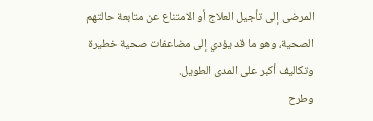المرضى إلى تأجيل العلاج أو الامتناع عن متابعة حالتهم الصحية، وهو ما قد يؤدي إلى مضاعفات صحية خطيرة وتكاليف أكبر على المدى الطويل.
وطرح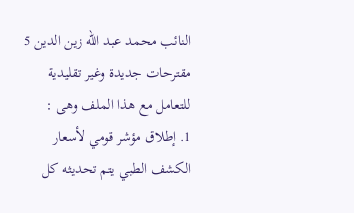النائب محمد عبد الله زين الدين 5 مقترحات جديدة وغير تقليدية للتعامل مع هذا الملف وهى :
1. إطلاق مؤشر قومي لأسعار الكشف الطبي يتم تحديثه كل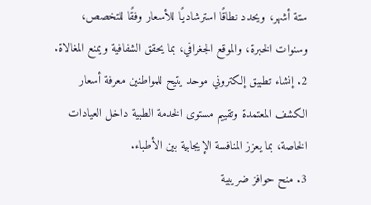ستة أشهر، ويحدد نطاقًا استرشاديًا للأسعار وفقًا للتخصص، وسنوات الخبرة، والموقع الجغرافي، بما يحقق الشفافية ويمنع المغالاة.
2. إنشاء تطبيق إلكتروني موحد يتيح للمواطنين معرفة أسعار الكشف المعتمدة وتقييم مستوى الخدمة الطبية داخل العيادات الخاصة، بما يعزز المنافسة الإيجابية بين الأطباء.
3. منح حوافز ضريبية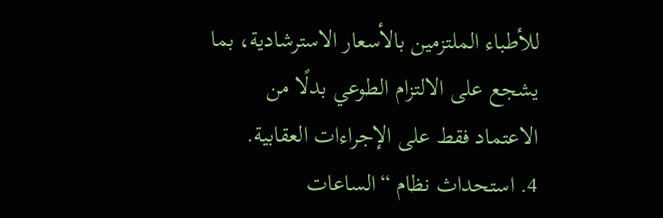للأطباء الملتزمين بالأسعار الاسترشادية، بما يشجع على الالتزام الطوعي بدلًا من الاعتماد فقط على الإجراءات العقابية.
4. استحداث نظام “الساعات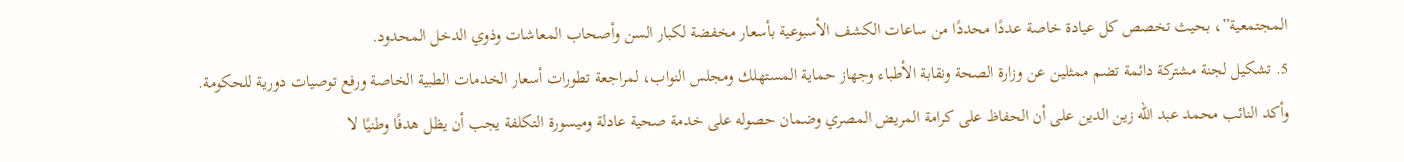المجتمعية”، بحيث تخصص كل عيادة خاصة عددًا محددًا من ساعات الكشف الأسبوعية بأسعار مخفضة لكبار السن وأصحاب المعاشات وذوي الدخل المحدود.
5. تشكيل لجنة مشتركة دائمة تضم ممثلين عن وزارة الصحة ونقابة الأطباء وجهاز حماية المستهلك ومجلس النواب، لمراجعة تطورات أسعار الخدمات الطبية الخاصة ورفع توصيات دورية للحكومة.
وأكد النائب محمد عبد الله زين الدين على أن الحفاظ على كرامة المريض المصري وضمان حصوله على خدمة صحية عادلة وميسورة التكلفة يجب أن يظل هدفًا وطنيًا لا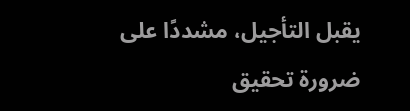يقبل التأجيل، مشددًا على ضرورة تحقيق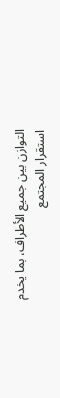التوازن بين جميع الأطراف، بما يخدم استقرار المجتمع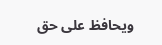ويحافظ على حق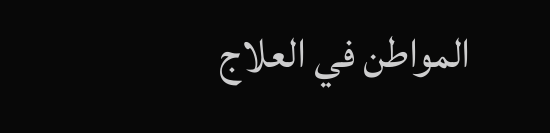المواطن في العلاج